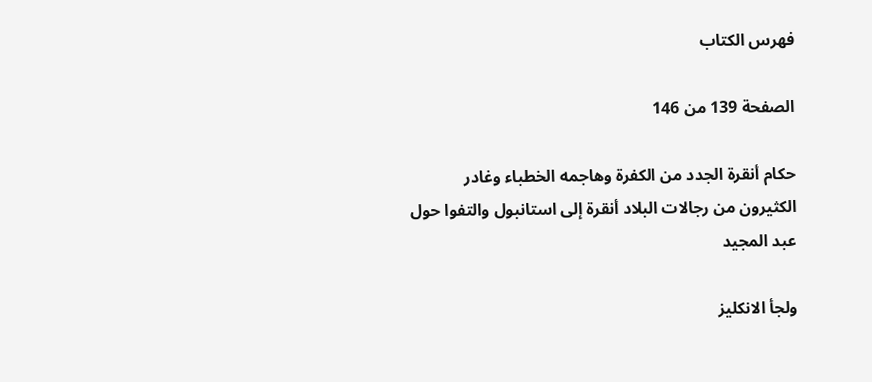فهرس الكتاب

الصفحة 139 من 146

حكام أنقرة الجدد من الكفرة وهاجمه الخطباء وغادر الكثيرون من رجالات البلاد أنقرة إلى استانبول والتفوا حول عبد المجيد

ولجأ الانكليز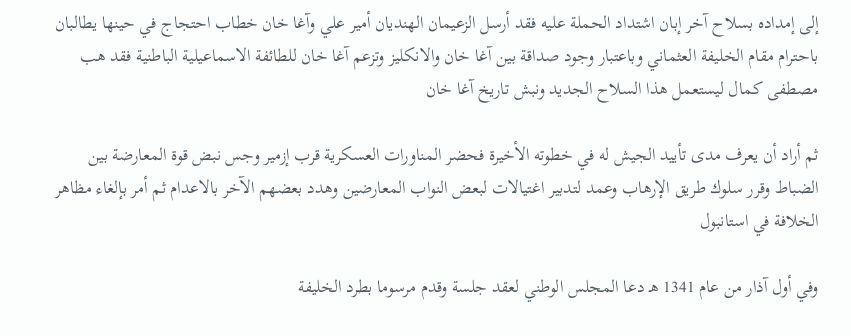إلى إمداده بسلاح آخر إبان اشتداد الحملة عليه فقد أرسل الزعيمان الهنديان أمير علي وآغا خان خطاب احتجاج في حينها يطالبان باحترام مقام الخليفة العثماني وباعتبار وجود صداقة بين آغا خان والانكليز وتزعم آغا خان للطائفة الاسماعيلية الباطنية فقد هب مصطفى كمال ليستعمل هذا السلاح الجديد ونبش تاريخ آغا خان

ثم أراد أن يعرف مدى تأييد الجيش له في خطوته الأخيرة فحضر المناورات العسكرية قرب إزمير وجس نبض قوة المعارضة بين الضباط وقرر سلوك طريق الإرهاب وعمد لتدبير اغتيالات لبعض النواب المعارضين وهدد بعضهم الآخر بالاعدام ثم أمر بإلغاء مظاهر الخلافة في استانبول

وفي أول آذار من عام 1341 هـ دعا المجلس الوطني لعقد جلسة وقدم مرسوما بطرد الخليفة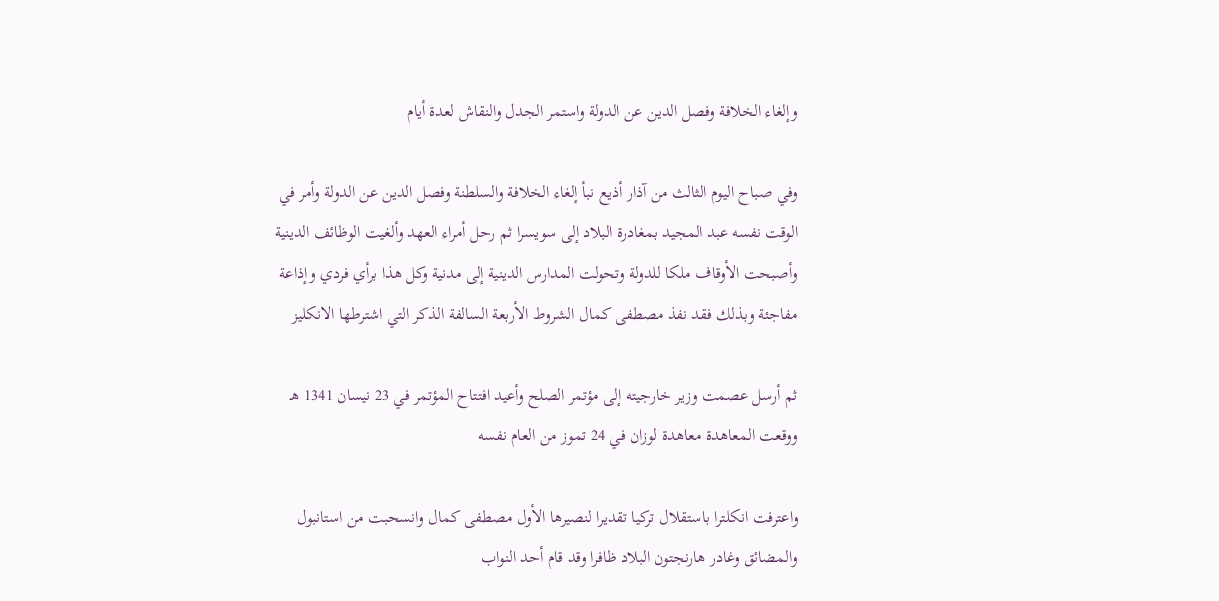وإلغاء الخلافة وفصل الدين عن الدولة واستمر الجدل والنقاش لعدة أيام

وفي صباح اليوم الثالث من آذار أذيع نبأ إلغاء الخلافة والسلطنة وفصل الدين عن الدولة وأمر في الوقت نفسه عبد المجيد بمغادرة البلاد إلى سويسرا ثم رحل أمراء العهد وألغيت الوظائف الدينية وأصبحت الأوقاف ملكا للدولة وتحولت المدارس الدينية إلى مدنية وكل هذا برأي فردي وإذاعة مفاجئة وبذلك فقد نفذ مصطفى كمال الشروط الأربعة السالفة الذكر التي اشترطها الانكليز

ثم أرسل عصمت وزير خارجيته إلى مؤتمر الصلح وأعيد افتتاح المؤتمر في 23 نيسان 1341 هـ ووقعت المعاهدة معاهدة لوزان في 24 تموز من العام نفسه

واعترفت انكلترا باستقلال تركيا تقديرا لنصيرها الأول مصطفى كمال وانسحبت من استانبول والمضائق وغادر هارنجتون البلاد ظافرا وقد قام أحد النواب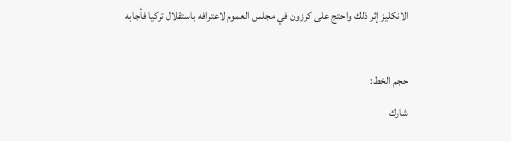الانكليز إثر ذلك واحتج على كرزون في مجلس العموم لاعترافه باستقلال تركيا فأجابه

حجم الخط:
شارك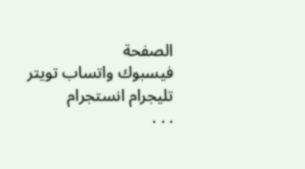الصفحة
فيسبوك واتساب تويتر تليجرام انستجرام
. . .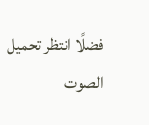فضلًا انتظر تحميل الصوت